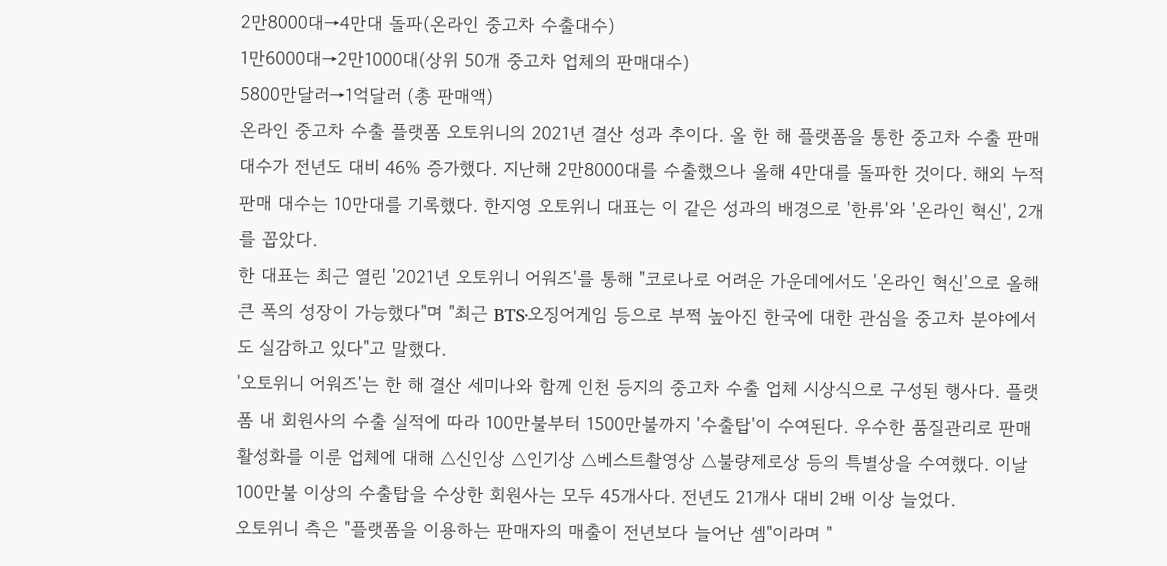2만8000대→4만대 돌파(온라인 중고차 수출대수)
1만6000대→2만1000대(상위 50개 중고차 업체의 판매대수)
5800만달러→1억달러 (총 판매액)
온라인 중고차 수출 플랫폼 오토위니의 2021년 결산 성과 추이다. 올 한 해 플랫폼을 통한 중고차 수출 판매 대수가 전년도 대비 46% 증가했다. 지난해 2만8000대를 수출했으나 올해 4만대를 돌파한 것이다. 해외 누적 판매 대수는 10만대를 기록했다. 한지영 오토위니 대표는 이 같은 성과의 배경으로 '한류'와 '온라인 혁신', 2개를 꼽았다.
한 대표는 최근 열린 '2021년 오토위니 어워즈'를 통해 "코로나로 어려운 가운데에서도 '온라인 혁신'으로 올해 큰 폭의 성장이 가능했다"며 "최근 BTS·오징어게임 등으로 부쩍 높아진 한국에 대한 관심을 중고차 분야에서도 실감하고 있다"고 말했다.
'오토위니 어워즈'는 한 해 결산 세미나와 함께 인천 등지의 중고차 수출 업체 시상식으로 구성된 행사다. 플랫폼 내 회원사의 수출 실적에 따라 100만불부터 1500만불까지 '수출탑'이 수여된다. 우수한 품질관리로 판매 활성화를 이룬 업체에 대해 △신인상 △인기상 △베스트촬영상 △불량제로상 등의 특별상을 수여했다. 이날 100만불 이상의 수출탑을 수상한 회원사는 모두 45개사다. 전년도 21개사 대비 2배 이상 늘었다.
오토위니 측은 "플랫폼을 이용하는 판매자의 매출이 전년보다 늘어난 셈"이라며 "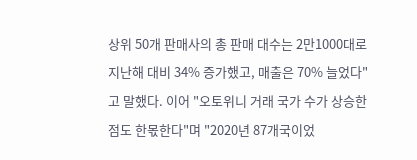상위 50개 판매사의 총 판매 대수는 2만1000대로 지난해 대비 34% 증가했고, 매출은 70% 늘었다"고 말했다. 이어 "오토위니 거래 국가 수가 상승한 점도 한몫한다"며 "2020년 87개국이었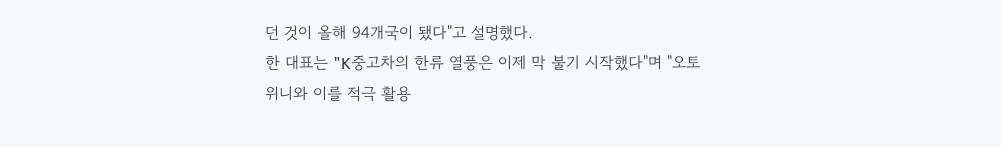던 것이 올해 94개국이 됐다"고 설명했다.
한 대표는 "K중고차의 한류 열풍은 이제 막 불기 시작했다"며 "오토위니와 이를 적극 활용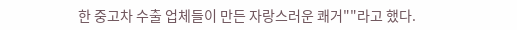한 중고차 수출 업체들이 만든 자랑스러운 쾌거""라고 했다.